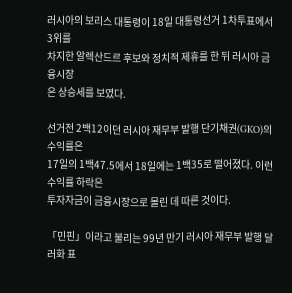러시아의 보리스 대통령이 18일 대통령선거 1차투표에서 3위를
차지한 알렉산드르 후보와 정치적 제휴를 한 뒤 러시아 금융시장
은 상승세를 보였다.

선거전 2백12이던 러시아 재무부 발행 단기채권(GKO)의 수익률은
17일의 1백47.5에서 18일에는 1백35로 떨어졌다. 이런 수익률 하락은
투자자금이 금융시장으로 몰린 데 따른 것이다.

「민핀」이라고 불리는 99년 만기 러시아 재무부 발행 달러화 표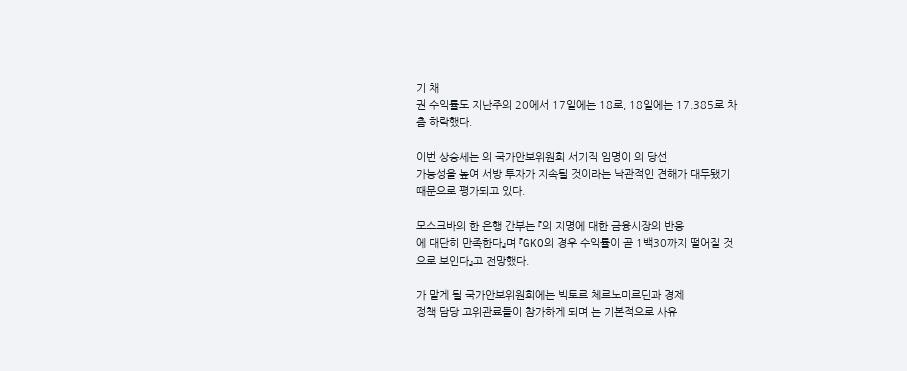기 채
권 수익률도 지난주의 20에서 17일에는 18로, 18일에는 17.385로 차
츰 하락했다.

이번 상승세는 의 국가안보위원회 서기직 임명이 의 당선
가능성을 높여 서방 투자가 지속될 것이라는 낙관적인 견해가 대두됐기
때문으로 평가되고 있다.

모스크바의 한 은행 간부는 『의 지명에 대한 금융시장의 반응
에 대단히 만족한다』며 『GKO의 경우 수익률이 곧 1백30까지 떨어질 것
으로 보인다』고 전망했다.

가 맡게 될 국가안보위원회에는 빅토르 체르노미르딘과 경제
정책 담당 고위관료들이 참가하게 되며 는 기본적으로 사유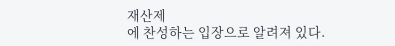재산제
에 찬성하는 입장으로 알려져 있다.